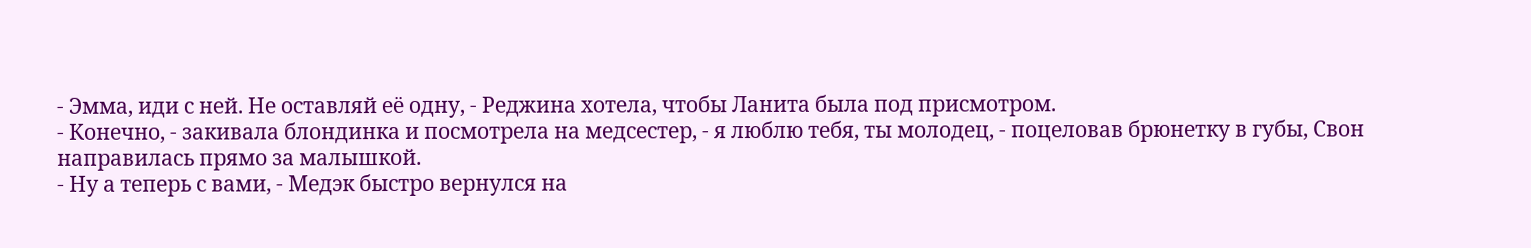- Эмма, иди с ней. Не оставляй её одну, - Реджина хотела, чтобы Ланита была под присмотром.
- Конечно, - закивала блондинка и посмотрела на медсестер, - я люблю тебя, ты молодец, - поцеловав брюнетку в губы, Свон направилась прямо за малышкой.
- Ну а теперь с вами, - Медэк быстро вернулся на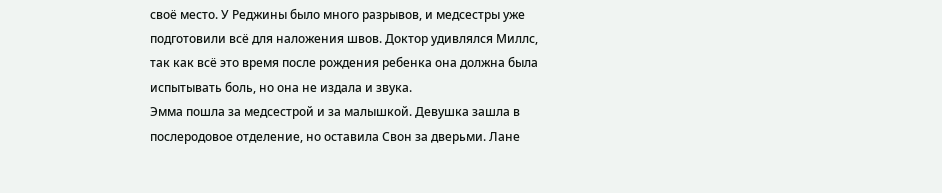своё место. У Реджины было много разрывов, и медсестры уже подготовили всё для наложения швов. Доктор удивлялся Миллс, так как всё это время после рождения ребенка она должна была испытывать боль, но она не издала и звука.
Эмма пошла за медсестрой и за малышкой. Девушка зашла в послеродовое отделение, но оставила Свон за дверьми. Лане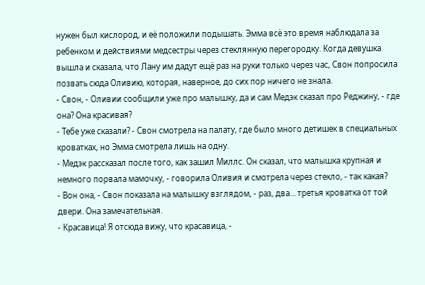нужен был кислород, и её положили подышать. Эмма всё это время наблюдала за ребенком и действиями медсестры через стеклянную перегородку. Когда девушка вышла и сказала, что Лану им дадут ещё раз на руки только через час, Свон попросила позвать сюда Оливию, которая, наверное, до сих пор ничего не знала.
- Свон, - Оливии сообщили уже про малышку, да и сам Медэк сказал про Реджину, - где она? Она красивая?
- Тебе уже сказали? - Свон смотрела на палату, где было много детишек в специальных кроватках, но Эмма смотрела лишь на одну.
- Медэк рассказал после того, как зашил Миллс. Он сказал, что малышка крупная и немного порвала мамочку, - говорила Оливия и смотрела через стекло, - так какая?
- Вон она, - Свон показала на малышку взглядом, - раз, два… третья кроватка от той двери. Она замечательная.
- Красавица! Я отсюда вижу, что красавица, -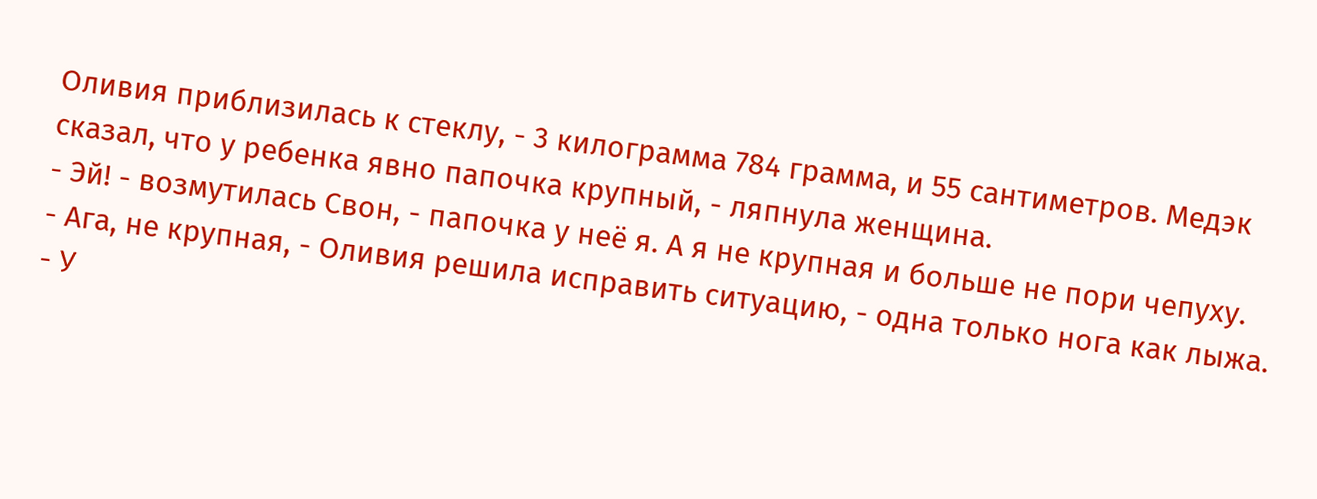Оливия приблизилась к стеклу, - 3 килограмма 784 грамма, и 55 сантиметров. Медэк сказал, что у ребенка явно папочка крупный, - ляпнула женщина.
- Эй! - возмутилась Свон, - папочка у неё я. А я не крупная и больше не пори чепуху.
- Ага, не крупная, - Оливия решила исправить ситуацию, - одна только нога как лыжа.
- У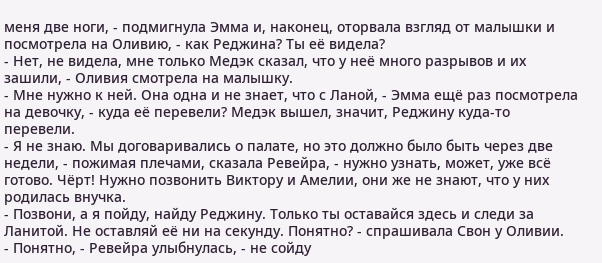меня две ноги, - подмигнула Эмма и, наконец, оторвала взгляд от малышки и посмотрела на Оливию, - как Реджина? Ты её видела?
- Нет, не видела, мне только Медэк сказал, что у неё много разрывов и их зашили, - Оливия смотрела на малышку.
- Мне нужно к ней. Она одна и не знает, что с Ланой, - Эмма ещё раз посмотрела на девочку, - куда её перевели? Медэк вышел, значит, Реджину куда-то перевели.
- Я не знаю. Мы договаривались о палате, но это должно было быть через две недели, - пожимая плечами, сказала Ревейра, - нужно узнать, может, уже всё готово. Чёрт! Нужно позвонить Виктору и Амелии, они же не знают, что у них родилась внучка.
- Позвони, а я пойду, найду Реджину. Только ты оставайся здесь и следи за Ланитой. Не оставляй её ни на секунду. Понятно? - спрашивала Свон у Оливии.
- Понятно, - Ревейра улыбнулась, - не сойду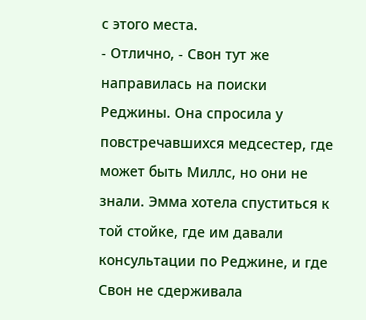с этого места.
- Отлично, - Свон тут же направилась на поиски Реджины. Она спросила у повстречавшихся медсестер, где может быть Миллс, но они не знали. Эмма хотела спуститься к той стойке, где им давали консультации по Реджине, и где Свон не сдерживала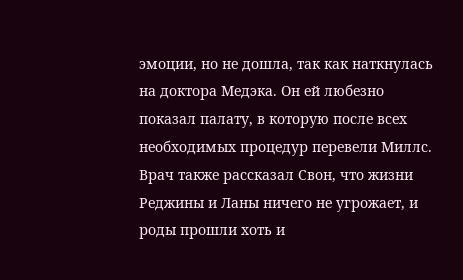эмоции, но не дошла, так как наткнулась на доктора Медэка. Он ей любезно показал палату, в которую после всех необходимых процедур перевели Миллс. Врач также рассказал Свон, что жизни Реджины и Ланы ничего не угрожает, и роды прошли хоть и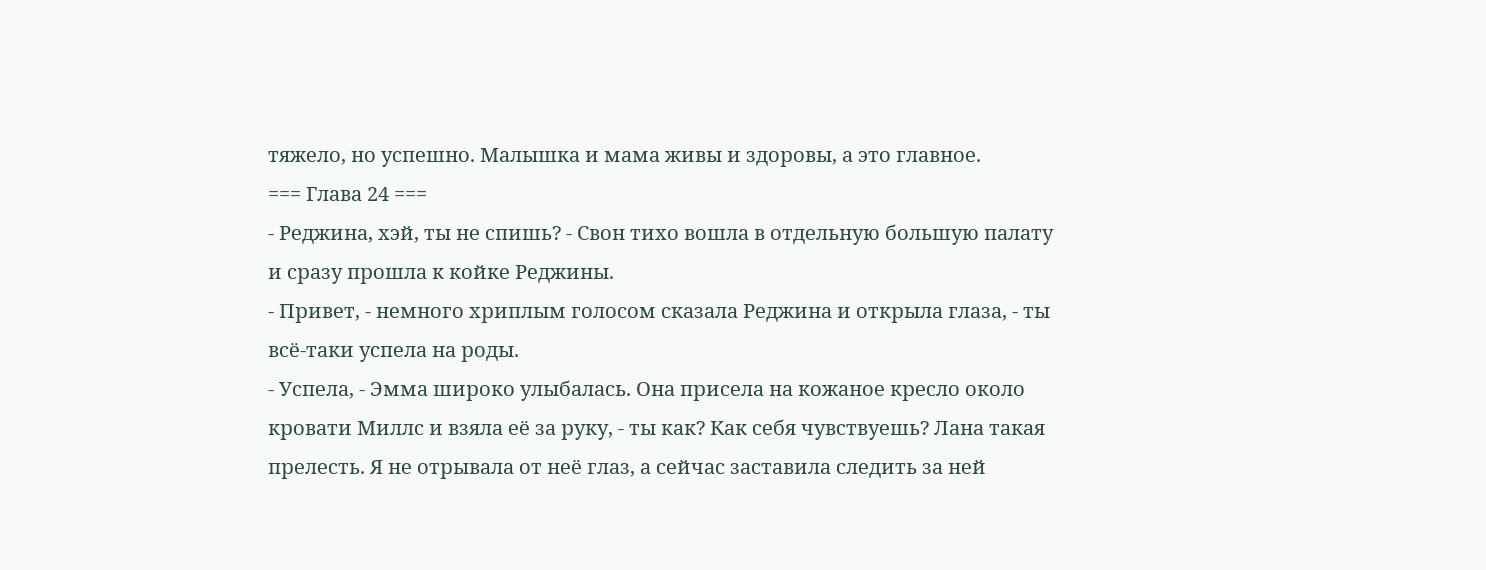тяжело, но успешно. Малышка и мама живы и здоровы, а это главное.
=== Глава 24 ===
- Реджина, хэй, ты не спишь? - Свон тихо вошла в отдельную большую палату и сразу прошла к койке Реджины.
- Привет, - немного хриплым голосом сказала Реджина и открыла глаза, - ты всё-таки успела на роды.
- Успела, - Эмма широко улыбалась. Она присела на кожаное кресло около кровати Миллс и взяла её за руку, - ты как? Как себя чувствуешь? Лана такая прелесть. Я не отрывала от неё глаз, а сейчас заставила следить за ней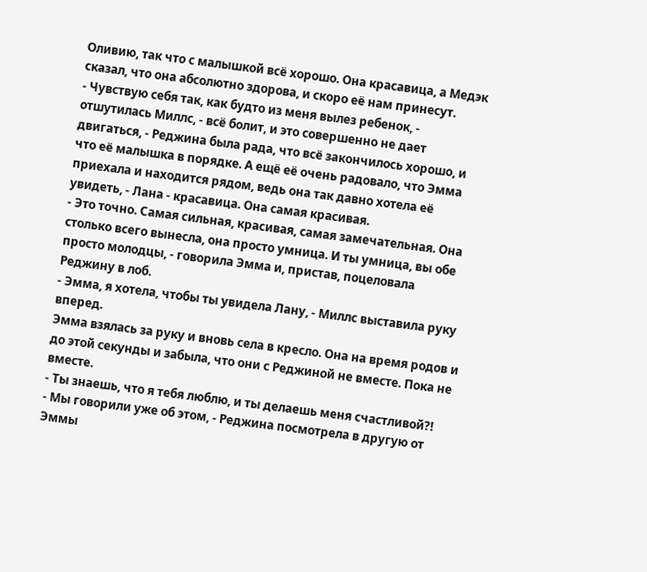Оливию, так что с малышкой всё хорошо. Она красавица, а Медэк сказал, что она абсолютно здорова, и скоро её нам принесут.
- Чувствую себя так, как будто из меня вылез ребенок, - отшутилась Миллс, - всё болит, и это совершенно не дает двигаться, - Реджина была рада, что всё закончилось хорошо, и что её малышка в порядке. А ещё её очень радовало, что Эмма приехала и находится рядом, ведь она так давно хотела её увидеть, - Лана - красавица. Она самая красивая.
- Это точно. Самая сильная, красивая, самая замечательная. Она столько всего вынесла, она просто умница. И ты умница, вы обе просто молодцы, - говорила Эмма и, пристав, поцеловала Реджину в лоб.
- Эмма, я хотела, чтобы ты увидела Лану, - Миллс выставила руку вперед.
Эмма взялась за руку и вновь села в кресло. Она на время родов и до этой секунды и забыла, что они с Реджиной не вместе. Пока не вместе.
- Ты знаешь, что я тебя люблю, и ты делаешь меня счастливой?!
- Мы говорили уже об этом, - Реджина посмотрела в другую от Эммы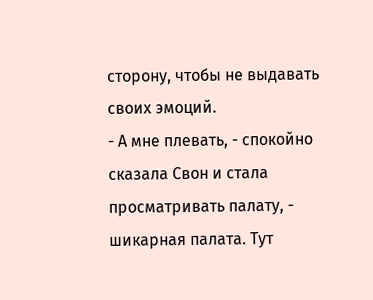сторону, чтобы не выдавать своих эмоций.
- А мне плевать, - спокойно сказала Свон и стала просматривать палату, - шикарная палата. Тут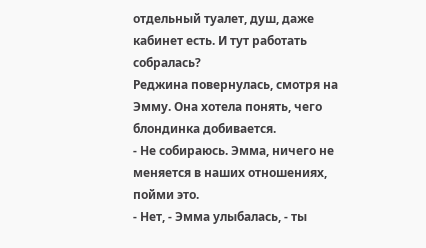отдельный туалет, душ, даже кабинет есть. И тут работать собралась?
Реджина повернулась, смотря на Эмму. Она хотела понять, чего блондинка добивается.
- Не собираюсь. Эмма, ничего не меняется в наших отношениях, пойми это.
- Нет, - Эмма улыбалась, - ты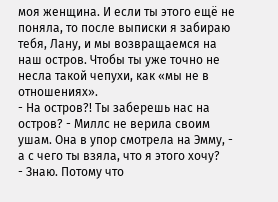моя женщина. И если ты этого ещё не поняла, то после выписки я забираю тебя, Лану, и мы возвращаемся на наш остров. Чтобы ты уже точно не несла такой чепухи, как «мы не в отношениях».
- На остров?! Ты заберешь нас на остров? - Миллс не верила своим ушам. Она в упор смотрела на Эмму, - а с чего ты взяла, что я этого хочу?
- Знаю. Потому что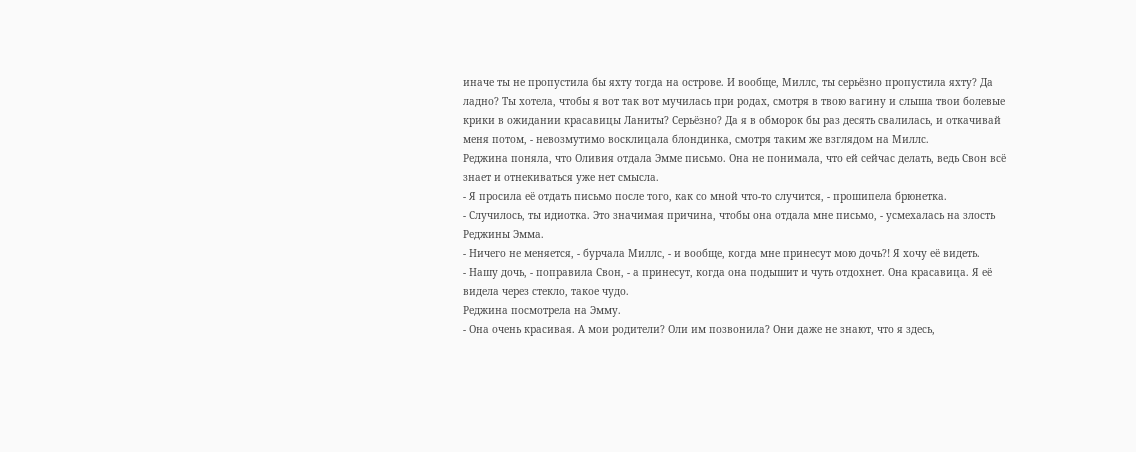иначе ты не пропустила бы яхту тогда на острове. И вообще, Миллс, ты серьёзно пропустила яхту? Да ладно? Ты хотела, чтобы я вот так вот мучилась при родах, смотря в твою вагину и слыша твои болевые крики в ожидании красавицы Ланиты? Серьёзно? Да я в обморок бы раз десять свалилась, и откачивай меня потом, - невозмутимо восклицала блондинка, смотря таким же взглядом на Миллс.
Реджина поняла, что Оливия отдала Эмме письмо. Она не понимала, что ей сейчас делать, ведь Свон всё знает и отнекиваться уже нет смысла.
- Я просила её отдать письмо после того, как со мной что-то случится, - прошипела брюнетка.
- Случилось, ты идиотка. Это значимая причина, чтобы она отдала мне письмо, - усмехалась на злость Реджины Эмма.
- Ничего не меняется, - бурчала Миллс, - и вообще, когда мне принесут мою дочь?! Я хочу её видеть.
- Нашу дочь, - поправила Свон, - а принесут, когда она подышит и чуть отдохнет. Она красавица. Я её видела через стекло, такое чудо.
Реджина посмотрела на Эмму.
- Она очень красивая. А мои родители? Оли им позвонила? Они даже не знают, что я здесь,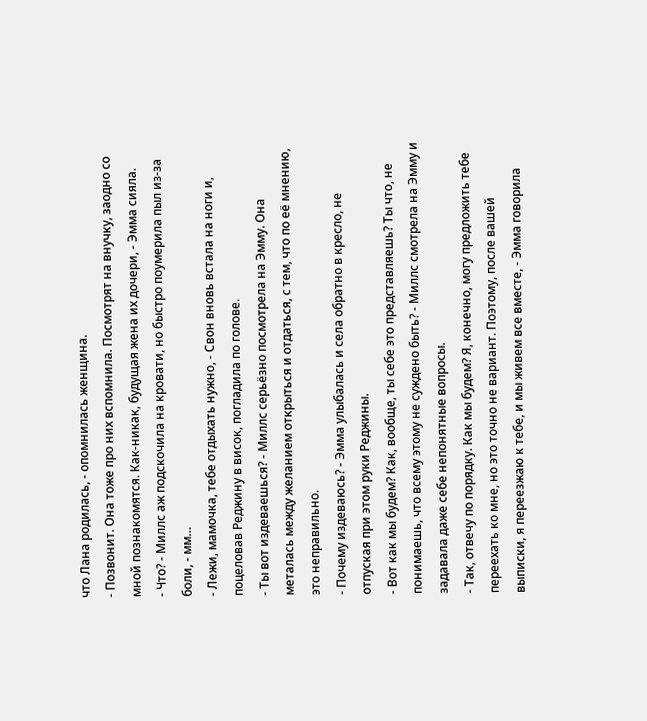что Лана родилась, - опомнилась женщина.
- Позвонит. Она тоже про них вспомнила. Посмотрят на внучку, заодно со мной познакомятся. Как-никак, будущая жена их дочери, - Эмма сияла.
- Что? - Миллс аж подскочила на кровати, но быстро поумерила пыл из-за боли, - мм…
- Лежи, мамочка, тебе отдыхать нужно, - Свон вновь встала на ноги и, поцеловав Реджину в висок, погладила по голове.
- Ты вот издеваешься? - Миллс серьёзно посмотрела на Эмму. Она металась между желанием открыться и отдаться, с тем, что по её мнению, это неправильно.
- Почему издеваюсь? - Эмма улыбалась и села обратно в кресло, не отпуская при этом руки Реджины.
- Вот как мы будем? Как, вообще, ты себе это представляешь? Ты что, не понимаешь, что всему этому не суждено быть? - Миллс смотрела на Эмму и задавала даже себе непонятные вопросы.
- Так, отвечу по порядку. Как мы будем? Я, конечно, могу предложить тебе переехать ко мне, но это точно не вариант. Поэтому, после вашей выписки, я переезжаю к тебе, и мы живем все вместе, - Эмма говорила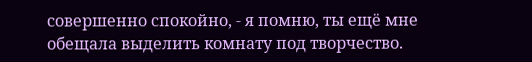совершенно спокойно, - я помню, ты ещё мне обещала выделить комнату под творчество.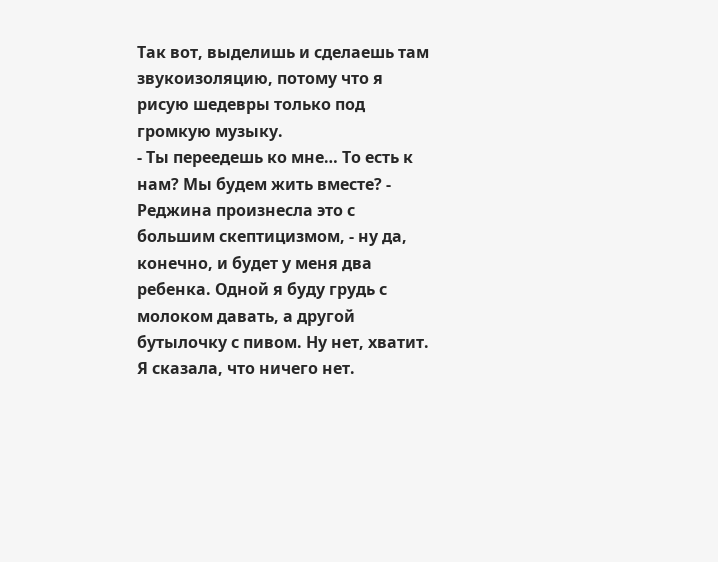Так вот, выделишь и сделаешь там звукоизоляцию, потому что я рисую шедевры только под громкую музыку.
- Ты переедешь ко мне… То есть к нам? Мы будем жить вместе? - Реджина произнесла это с большим скептицизмом, - ну да, конечно, и будет у меня два ребенка. Одной я буду грудь с молоком давать, а другой бутылочку с пивом. Ну нет, хватит. Я сказала, что ничего нет.